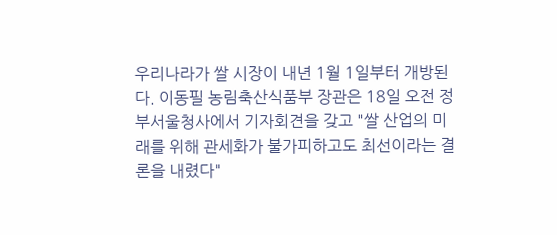우리나라가 쌀 시장이 내년 1월 1일부터 개방된다. 이동필 농림축산식품부 장관은 18일 오전 정부서울청사에서 기자회견을 갖고 "쌀 산업의 미래를 위해 관세화가 불가피하고도 최선이라는 결론을 내렸다"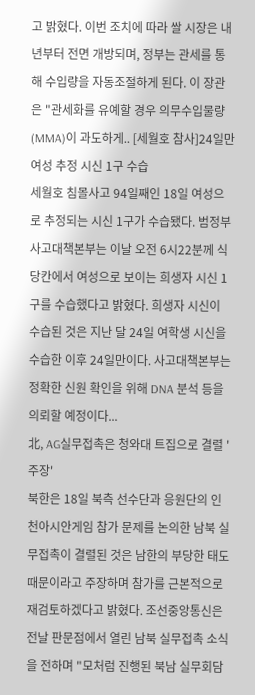고 밝혔다. 이번 조치에 따라 쌀 시장은 내년부터 전면 개방되며, 정부는 관세를 통해 수입량을 자동조절하게 된다. 이 장관은 "관세화를 유예할 경우 의무수입물량(MMA)이 과도하게.. [세월호 참사]24일만 여성 추정 시신 1구 수습
세월호 침몰사고 94일째인 18일 여성으로 추정되는 시신 1구가 수습됐다. 범정부 사고대책본부는 이날 오전 6시22분께 식당칸에서 여성으로 보이는 희생자 시신 1구를 수습했다고 밝혔다. 희생자 시신이 수습된 것은 지난 달 24일 여학생 시신을 수습한 이후 24일만이다. 사고대책본부는 정확한 신원 확인을 위해 DNA 분석 등을 의뢰할 예정이다...
北, AG실무접촉은 청와대 트집으로 결렬 '주장'
북한은 18일 북측 선수단과 응원단의 인천아시안게임 참가 문제를 논의한 남북 실무접촉이 결렬된 것은 남한의 부당한 태도 때문이라고 주장하며 참가를 근본적으로 재검토하겠다고 밝혔다. 조선중앙통신은 전날 판문점에서 열린 남북 실무접촉 소식을 전하며 "모처럼 진행된 북남 실무회담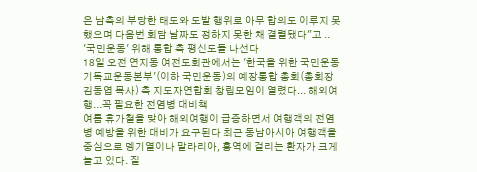은 남측의 부당한 태도와 도발 행위로 아무 합의도 이루지 못했으며 다음번 회담 날짜도 정하지 못한 채 결렬됐다"고 ..
'국민운동' 위해 통합 측 평신도들 나선다
18일 오전 연지동 여전도회관에서는 '한국을 위한 국민운동 기독교운동본부'(이하 국민운동)의 예장통합 총회(총회장 김동엽 목사) 측 지도자연합회 창립모임이 열렸다... 해외여행...꼭 필요한 전염병 대비책
여름 휴가철을 맞아 해외여행이 급증하면서 여행객의 전염병 예방을 위한 대비가 요구된다 최근 동남아시아 여행객을 중심으로 뎅기열이나 말라리아, 홍역에 걸리는 환자가 크게 늘고 있다. 질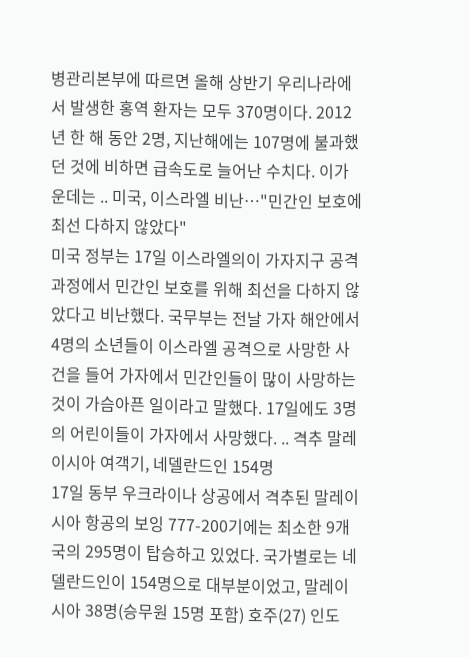병관리본부에 따르면 올해 상반기 우리나라에서 발생한 홍역 환자는 모두 370명이다. 2012년 한 해 동안 2명, 지난해에는 107명에 불과했던 것에 비하면 급속도로 늘어난 수치다. 이가운데는 .. 미국, 이스라엘 비난…"민간인 보호에 최선 다하지 않았다"
미국 정부는 17일 이스라엘의이 가자지구 공격과정에서 민간인 보호를 위해 최선을 다하지 않았다고 비난했다. 국무부는 전날 가자 해안에서 4명의 소년들이 이스라엘 공격으로 사망한 사건을 들어 가자에서 민간인들이 많이 사망하는 것이 가슴아픈 일이라고 말했다. 17일에도 3명의 어린이들이 가자에서 사망했다. .. 격추 말레이시아 여객기, 네델란드인 154명
17일 동부 우크라이나 상공에서 격추된 말레이시아 항공의 보잉 777-200기에는 최소한 9개국의 295명이 탑승하고 있었다. 국가별로는 네델란드인이 154명으로 대부분이었고, 말레이시아 38명(승무원 15명 포함) 호주(27) 인도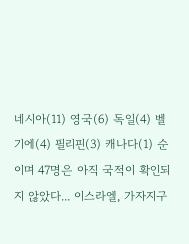네시아(11) 영국(6) 독일(4) 벨기에(4) 필리핀(3) 캐나다(1) 순이며 47명은 아직 국적이 확인되지 않았다... 이스라엘, 가자지구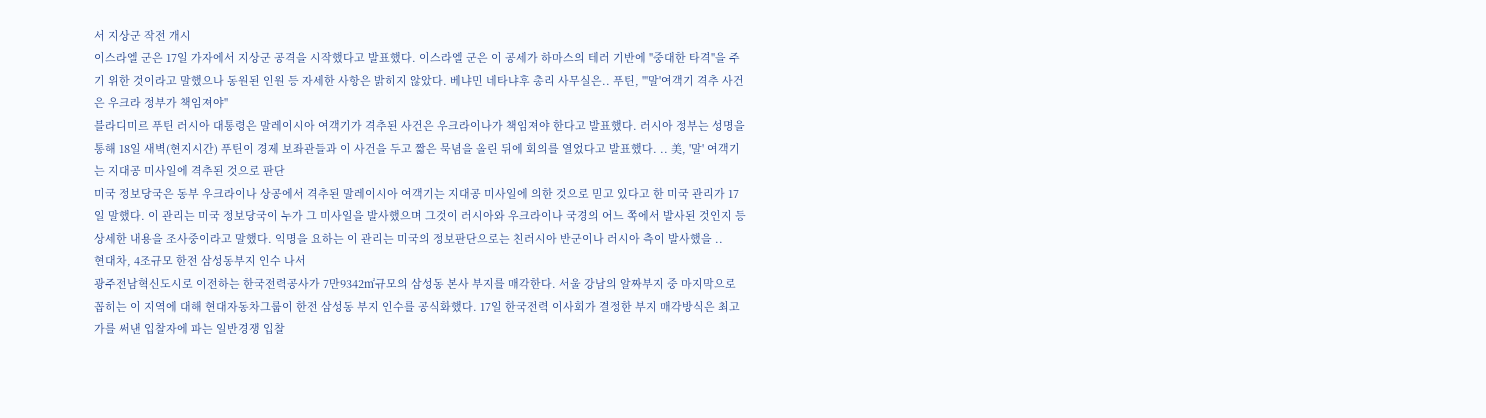서 지상군 작전 개시
이스라엘 군은 17일 가자에서 지상군 공격을 시작했다고 발표했다. 이스라엘 군은 이 공세가 하마스의 테러 기반에 "중대한 타격"을 주기 위한 것이라고 말했으나 동원된 인원 등 자세한 사항은 밝히지 않았다. 베냐민 네타냐후 총리 사무실은.. 푸틴, "'말'여객기 격추 사건은 우크라 정부가 책임져야"
블라디미르 푸틴 러시아 대통령은 말레이시아 여객기가 격추된 사건은 우크라이나가 책임져야 한다고 발표했다. 러시아 정부는 성명을 통해 18일 새벽(현지시간) 푸틴이 경제 보좌관들과 이 사건을 두고 짧은 묵념을 올린 뒤에 회의를 열었다고 발표했다. .. 美, '말' 여객기는 지대공 미사일에 격추된 것으로 판단
미국 정보당국은 동부 우크라이나 상공에서 격추된 말레이시아 여객기는 지대공 미사일에 의한 것으로 믿고 있다고 한 미국 관리가 17일 말했다. 이 관리는 미국 정보당국이 누가 그 미사일을 발사했으며 그것이 러시아와 우크라이나 국경의 어느 쪽에서 발사된 것인지 등 상세한 내용을 조사중이라고 말했다. 익명을 요하는 이 관리는 미국의 정보판단으로는 친러시아 반군이나 러시아 측이 발사했을 ..
현대차, 4조규모 한전 삼성동부지 인수 나서
광주전남혁신도시로 이전하는 한국전력공사가 7만9342㎡규모의 삼성동 본사 부지를 매각한다. 서울 강남의 알짜부지 중 마지막으로 꼽히는 이 지역에 대해 현대자동차그룹이 한전 삼성동 부지 인수를 공식화했다. 17일 한국전력 이사회가 결정한 부지 매각방식은 최고가를 써낸 입찰자에 파는 일반경쟁 입찰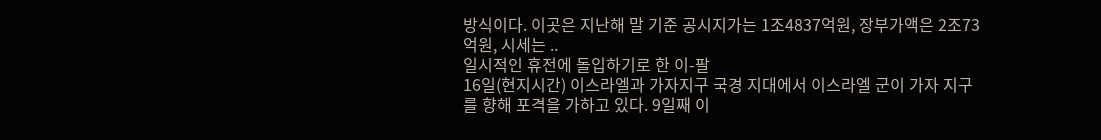방식이다. 이곳은 지난해 말 기준 공시지가는 1조4837억원, 장부가액은 2조73억원, 시세는 ..
일시적인 휴전에 돌입하기로 한 이-팔
16일(현지시간) 이스라엘과 가자지구 국경 지대에서 이스라엘 군이 가자 지구를 향해 포격을 가하고 있다. 9일째 이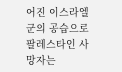어진 이스라엘 군의 공습으로 팔레스타인 사망자는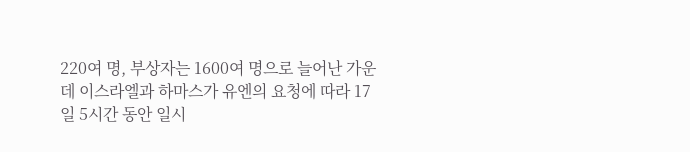220여 명, 부상자는 1600여 명으로 늘어난 가운데 이스라엘과 하마스가 유엔의 요청에 따라 17일 5시간 동안 일시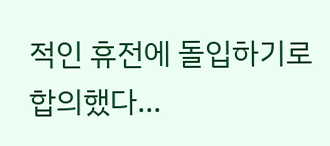적인 휴전에 돌입하기로 합의했다...